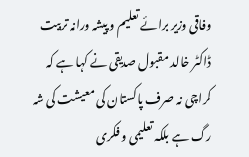وفاقی وزیر برائے تعلیم و پیشہ ورانہ تربیت ڈاکٹر خالد مقبول صدیقی نے کہا ہے کہ کراچی نہ صرف پاکستان کی معیشت کی شہ رگ ہے بلکہ تعلیمی و فکری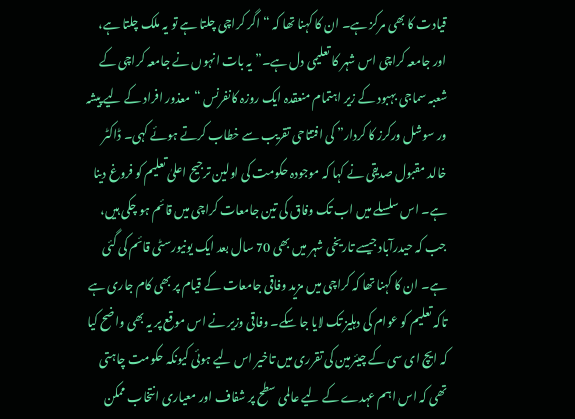قیادت کا بھی مرکز ہے۔ ان کا کہنا تھا کہ “اگر کراچی چلتا ہے تو یہ ملک چلتا ہے، اور جامعہ کراچی اس شہر کا تعلیمی دل ہے۔” یہ بات انہوں نے جامعہ کراچی کے شعبہ سماجی بہبود کے زیر اہتمام منعقدہ ایک روزہ کانفرنس “معذور افراد کے لیے پیشہ ور سوشل ورکرز کا کردار” کی افتتاحی تقریب سے خطاب کرتے ہوئے کہی۔ ڈاکٹر خالد مقبول صدیقی نے کہا کہ موجودہ حکومت کی اولین ترجیح اعلیٰ تعلیم کو فروغ دینا ہے۔ اس سلسلے میں اب تک وفاق کی تین جامعات کراچی میں قائم ہو چکی ہیں، جب کہ حیدرآباد جیسے تاریخی شہر میں بھی 70 سال بعد ایک یونیورسٹی قائم کی گئی ہے۔ ان کا کہنا تھا کہ کراچی میں مزید وفاقی جامعات کے قیام پر بھی کام جاری ہے تاکہ تعلیم کو عوام کی دہلیز تک لایا جا سکے۔ وفاقی وزیر نے اس موقع پر یہ بھی واضح کیا کہ ایچ ای سی کے چیئرمین کی تقرری میں تاخیر اس لیے ہوئی کیونکہ حکومت چاہتی تھی کہ اس اہم عہدے کے لیے عالمی سطح پر شفاف اور معیاری انتخاب ممکن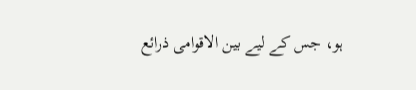ہو، جس کے لیے بین الاقوامی ذرائع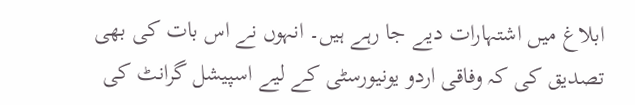ابلاغ میں اشتہارات دیے جا رہے ہیں۔ انہوں نے اس بات کی بھی تصدیق کی کہ وفاقی اردو یونیورسٹی کے لیے اسپیشل گرانٹ کی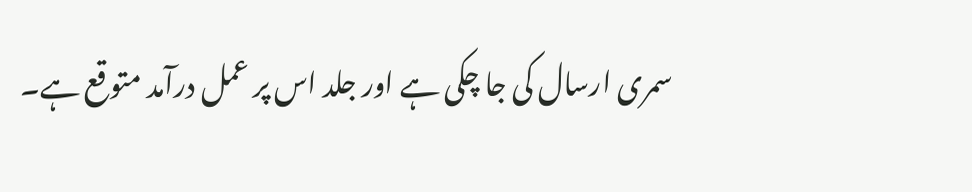سمری ارسال کی جا چکی ہے اور جلد اس پر عمل درآمد متوقع ہے۔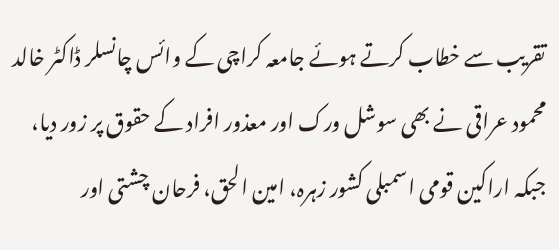تقریب سے خطاب کرتے ہوئے جامعہ کراچی کے وائس چانسلر ڈاکٹر خالد محمود عراقی نے بھی سوشل ورک اور معذور افراد کے حقوق پر زور دیا، جبکہ اراکین قومی اسمبلی کشور زہرہ، امین الحق، فرحان چشتی اور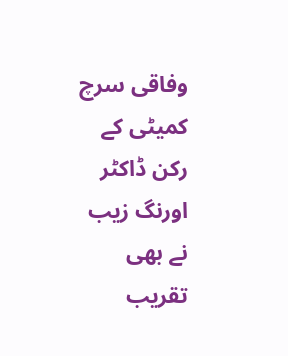وفاقی سرچ کمیٹی کے رکن ڈاکٹر اورنگ زیب نے بھی تقریب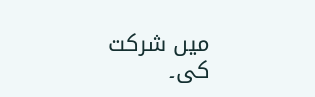میں شرکت کی۔